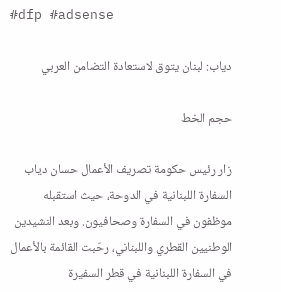#dfp #adsense

دياب: لبنان يتوق لاستعادة التضامن العربي

حجم الخط

زار رئيس حكومة تصريف الأعمال حسان دياب السفارة اللبنانية في الدوحة، حيث استقبله موظفون في السفارة وصحافيون. وبعد النشيدين الوطنيين القطري واللبناني، رحّبت القائمة بالأعمال في السفارة اللبنانية في قطر السفيرة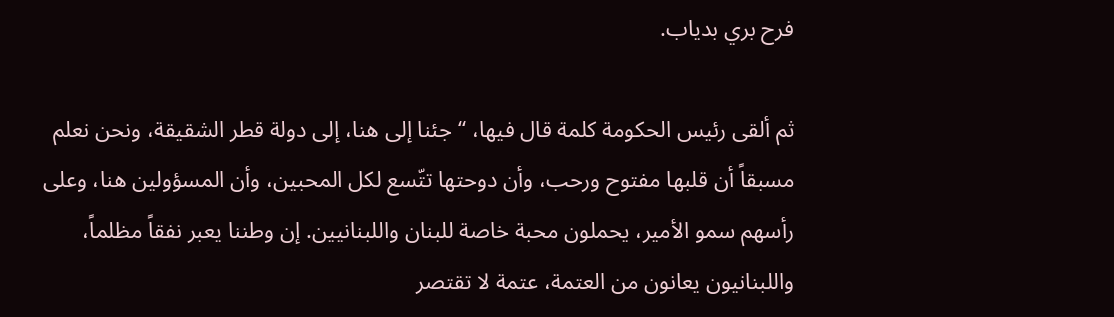فرح بري بدياب.

ثم ألقى رئيس الحكومة كلمة قال فيها، “جئنا إلى هنا، إلى دولة قطر الشقيقة، ونحن نعلم مسبقاً أن قلبها مفتوح ورحب، وأن دوحتها تتّسع لكل المحبين، وأن المسؤولين هنا، وعلى رأسهم سمو الأمير، يحملون محبة خاصة للبنان واللبنانيين. إن وطننا يعبر نفقاً مظلماً، واللبنانيون يعانون من العتمة، عتمة لا تقتصر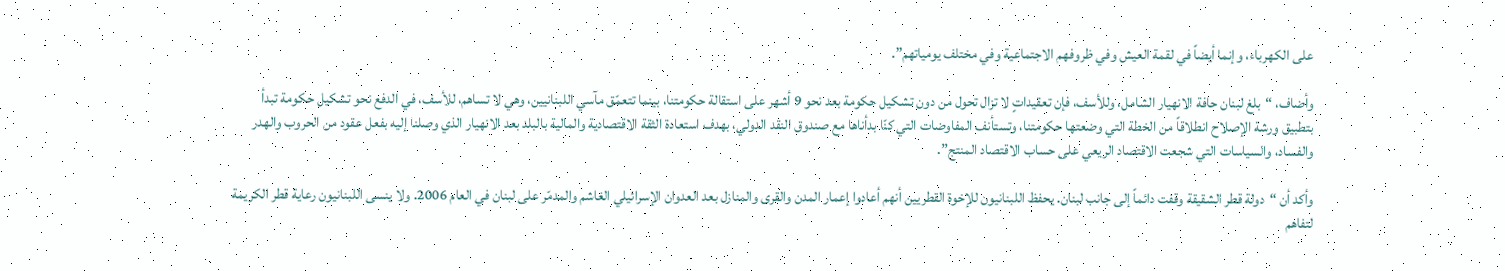على الكهرباء، وإنما أيضاً في لقمة العيش وفي ظروفهم الاجتماعية وفي مختلف يومياتهم”.

وأضاف، “بلغ لبنان حافة الانهيار الشامل، وللأسف، فإن تعقيداتٍ لا تزال تحول من دون تشكيل حكومة بعد نحو 9 أشهر على استقالة حكومتنا، بينما تتعمّق مآسي اللبنانيين، وهي لا تساهم، للأسف، في الدفع نحو تشكيل حكومة تبدأ بتطبيق ورشة الإصلاح انطلاقاً من الخطة التي وضعتها حكومتنا، وتستأنف المفاوضات التي كنّا بدأناها مع صندوق النقد الدولي، بهدف استعادة الثقة الاقتصادية والمالية بالبلد بعد الانهيار الذي وصلنا إليه بفعل عقود من الحروب والهدر والفساد، والسياسات التي شجعت الاقتصاد الريعي على حساب الاقتصاد المنتج”.

وأكد أن “دولة قطر الشقيقة وقفت دائماً إلى جانب لبنان. يحفظ اللبنانيون للإخوة القطريين أنهم أعادوا إعمار المدن والقرى والمنازل بعد العدوان الإسرائيلي الغاشم والمدمّر على لبنان في العام 2006. ولا ينسى اللبنانيون رعاية قطر الكريمة لتفاهم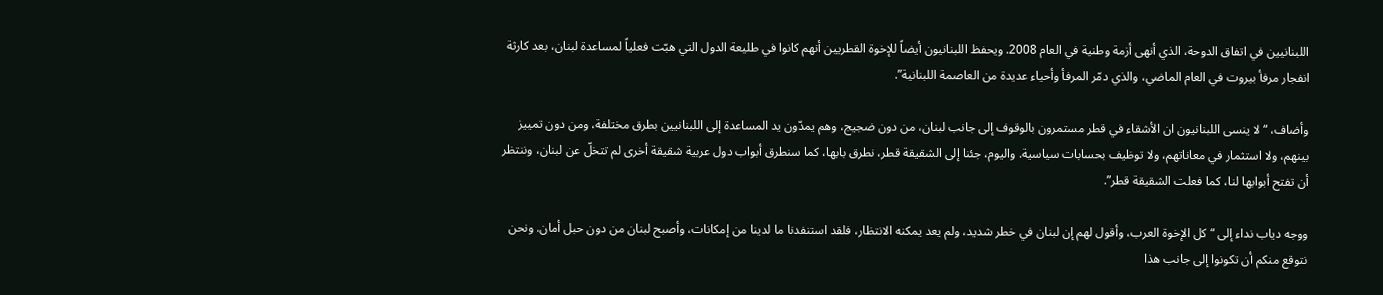اللبنانيين في اتفاق الدوحة، الذي أنهى أزمة وطنية في العام 2008. ويحفظ اللبنانيون أيضاً للإخوة القطريين أنهم كانوا في طليعة الدول التي هبّت فعلياً لمساعدة لبنان، بعد كارثة انفجار مرفأ بيروت في العام الماضي، والذي دمّر المرفأ وأحياء عديدة من العاصمة اللبنانية”.

وأضاف، “لا ينسى اللبنانيون ان الأشقاء في قطر مستمرون بالوقوف إلى جانب لبنان، من دون ضجيج، وهم يمدّون يد المساعدة إلى اللبنانيين بطرق مختلفة، ومن دون تمييز بينهم، ولا استثمار في معاناتهم، ولا توظيف بحسابات سياسية. واليوم، جئنا إلى الشقيقة قطر، نطرق بابها، كما سنطرق أبواب دول عربية شقيقة أخرى لم تتخلّ عن لبنان، وننتظر أن تفتح أبوابها لنا، كما فعلت الشقيقة قطر”.

ووجه دياب نداء إلى “كل الإخوة العرب، وأقول لهم إن لبنان في خطر شديد، ولم يعد يمكنه الانتظار، فلقد استنفدنا ما لدينا من إمكانات، وأصبح لبنان من دون حبل أمان. ونحن نتوقع منكم أن تكونوا إلى جانب هذا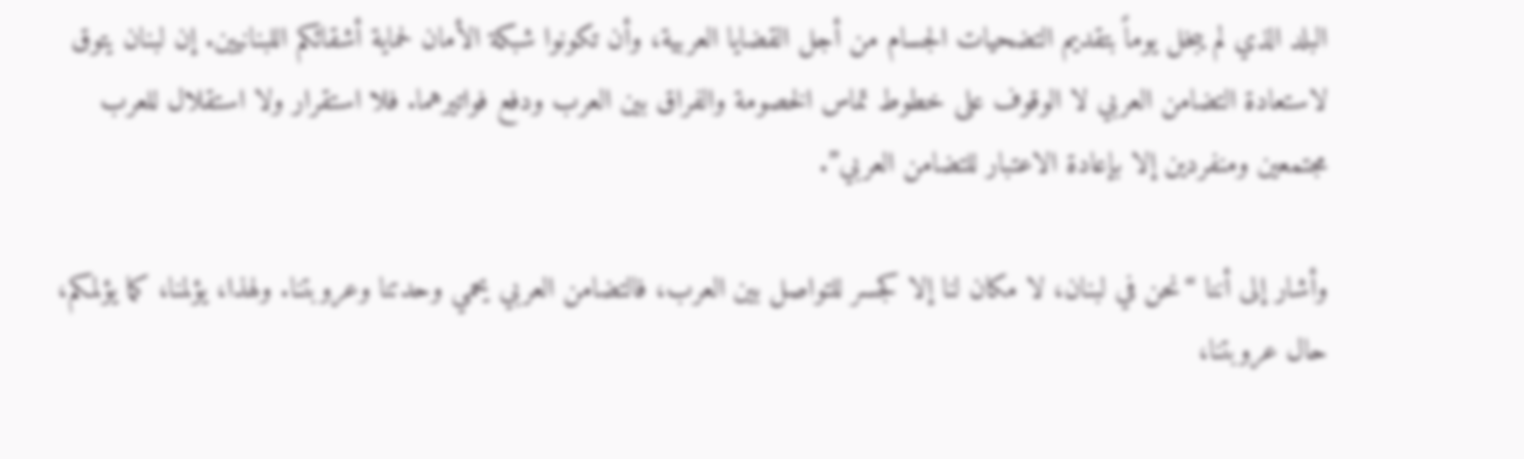البلد الذي لم يبخل يوماً بتقديم التضحيات الجسام من أجل القضايا العربية، وأن تكونوا شبكة الأمان لحماية أشقائكم اللبنانيين. إن لبنان يتوق لاستعادة التضامن العربي لا الوقوف على خطوط تماس الخصومة والفراق بين العرب ودفع فواتيرهما. فلا استقرار ولا استقلال للعرب مجتمعين ومنفردين إلا بإعادة الاعتبار للتضامن العربي”.

وأشار إلى أننا “نحن في لبنان، لا مكان لنا إلا كجسر للتواصل بين العرب، فالتضامن العربي يحمي وحدتنا وعروبتنا. ولهذا، يؤلمنا، كما يؤلمكم، حال عروبتنا،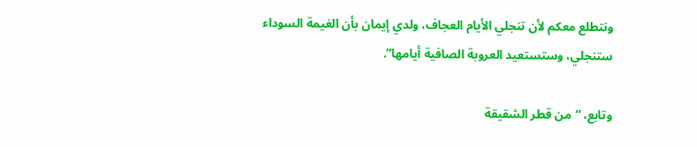ونتطلع معكم لأن تنجلي الأيام العجاف، ولدي إيمان بأن الغيمة السوداء ستنجلي، وستستعيد العروبة الصافية أيامها”.

وتابع، “من قطر الشقيقة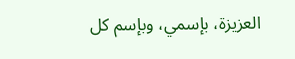العزيزة، بإسمي، وبإسم كل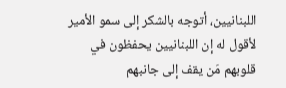اللبنانيين، أتوجه بالشكر إلى سمو الأمير لأقول له إن اللبنانيين يحفظون في قلوبهم مَن يقف إلى جانبهم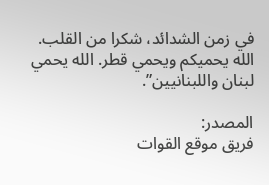في زمن الشدائد، شكرا من القلب. الله يحميكم ويحمي قطر. الله يحمي لبنان واللبنانيين”.

المصدر:
فريق موقع القوات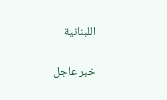اللبنانية

خبر عاجل